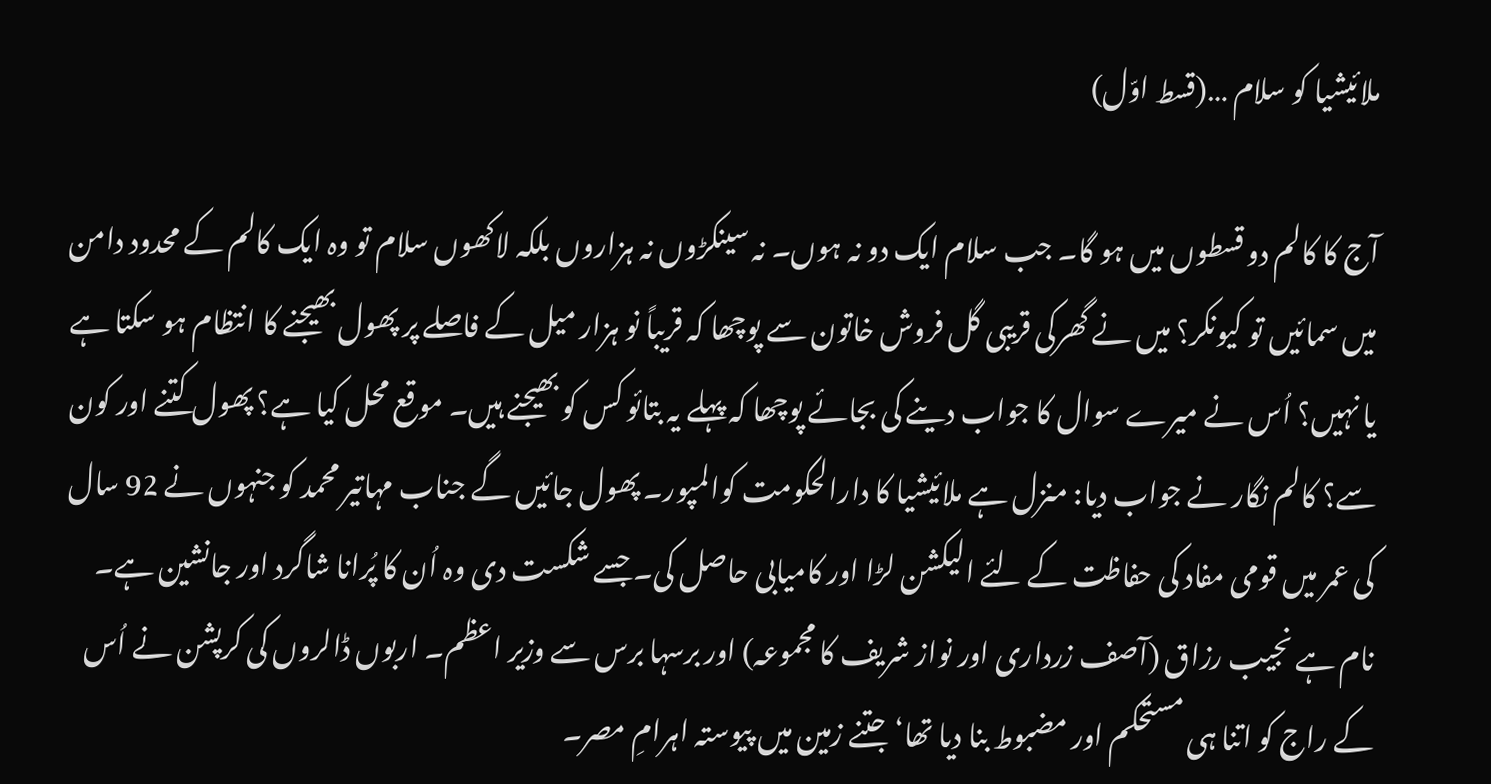ملائیشیا کو سلام …(قسط اوّل)

آج کا کالم دو قسطوں میں ہو گا۔ جب سلام ایک دو نہ ہوں۔ نہ سینکڑوں نہ ہزاروں بلکہ لاکھوں سلام تو وہ ایک کالم کے محدود دامن میں سمائیں تو کیونکر؟ میں نے گھرکی قریبی گل فروش خاتون سے پوچھا کہ قریباً نو ہزار میل کے فاصلے پر پھول بھیجنے کا انتظام ہو سکتا ہے یا نہیں؟ اُس نے میرے سوال کا جواب دینے کی بجائے پوچھا کہ پہلے یہ بتائو کس کو بھیجنے ہیں۔ موقع محل کیا ہے؟ پھول کتنے اور کون سے؟ کالم نگار نے جواب دیا: منزل ہے ملائیشیا کا دارالحکومت کوالمپور۔ پھول جائیں گے جناب مہاتیر محمد کو جنہوں نے 92 سال کی عمر میں قومی مفاد کی حفاظت کے لئے الیکشن لڑا اور کامیابی حاصل کی۔ جسے شکست دی وہ اُن کا پُرانا شاگرد اور جانشین ہے۔ نام ہے نجیب رزاق (آصف زرداری اور نواز شریف کا مجموعہ) اور برسہا برس سے وزیر اعظم۔ اربوں ڈالروں کی کرپشن نے اُس کے راج کو اتنا ہی مستحکم اور مضبوط بنا دیا تھا‘ جتنے زمین میں پیوستہ اہرامِ مصر۔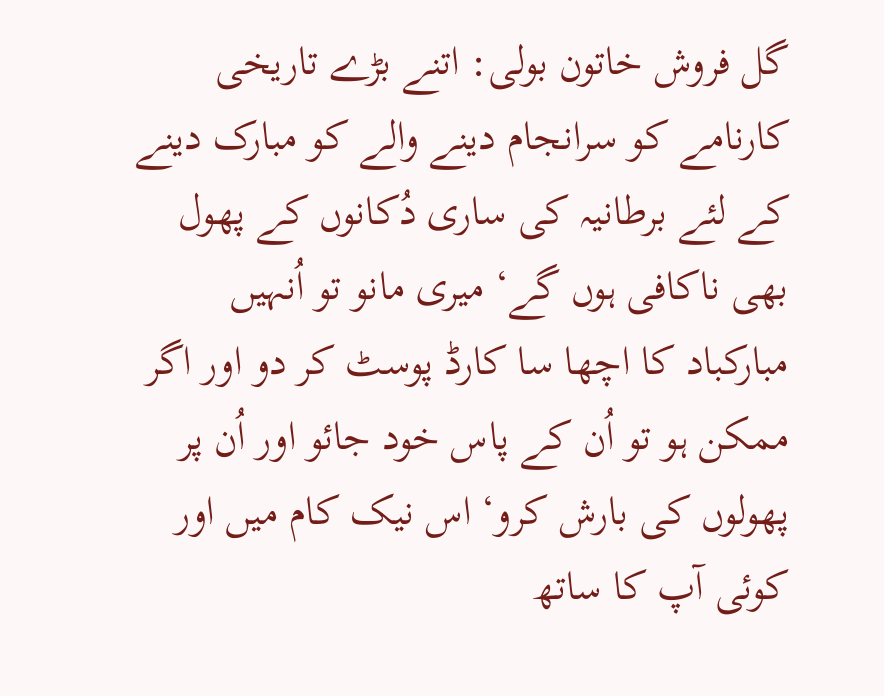گل فروش خاتون بولی: اتنے بڑے تاریخی کارنامے کو سرانجام دینے والے کو مبارک دینے کے لئے برطانیہ کی ساری دُکانوں کے پھول بھی ناکافی ہوں گے‘ میری مانو تو اُنہیں مبارکباد کا اچھا سا کارڈ پوسٹ کر دو اور اگر ممکن ہو تو اُن کے پاس خود جائو اور اُن پر پھولوں کی بارش کرو‘ اس نیک کام میں اور کوئی آپ کا ساتھ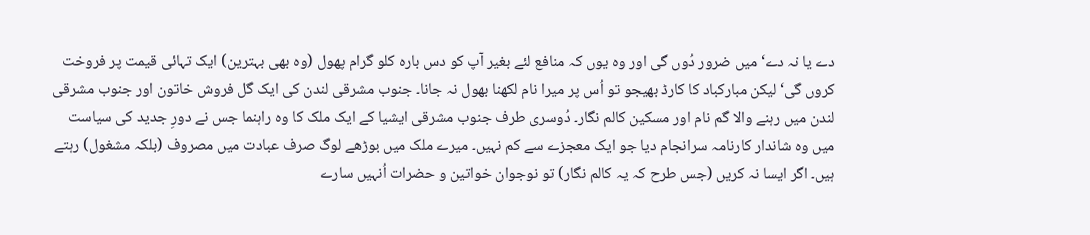دے یا نہ دے‘ میں ضرور دُوں گی اور وہ یوں کہ منافع لئے بغیر آپ کو دس بارہ کلو گرام پھول (وہ بھی بہترین) ایک تہائی قیمت پر فروخت کروں گی‘ لیکن مبارکباد کا کارڈ بھیجو تو اُس پر میرا نام لکھنا بھول نہ جانا۔ جنوب مشرقی لندن کی ایک گل فروش خاتون اور جنوب مشرقی لندن میں رہنے والا گم نام اور مسکین کالم نگار۔ دُوسری طرف جنوب مشرقی ایشیا کے ایک ملک کا وہ راہنما جس نے دورِ جدید کی سیاست میں وہ شاندار کارنامہ سرانجام دیا جو ایک معجزے سے کم نہیں۔ میرے ملک میں بوڑھے لوگ صرف عبادت میں مصروف (بلکہ مشغول) رہتے ہیں۔ اگر ایسا نہ کریں (جس طرح کہ یہ کالم نگار) تو نوجوان خواتین و حضرات اُنہیں سارے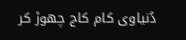دُنیاوی کام کاج چھوڑ کر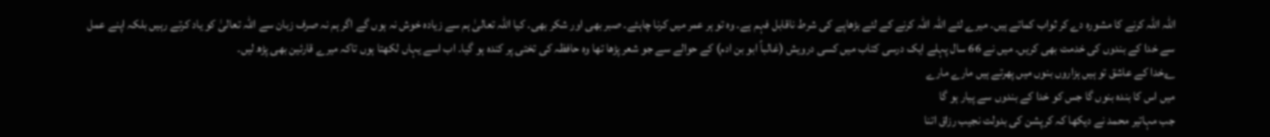اللہ اللہ کرنے کا مشورہ دے کر ثواب کماتے ہیں۔ میرے لئے اللہ اللہ کرنے کے لئے بڑھاپے کی شرط ناقابل فہم ہے۔ وہ تو ہر عمر میں کرنا چاہئے۔ صبر بھی اور شکر بھی۔ کیا اللہ تعالیٰ ہم سے زیادہ خوش نہ ہوں گے اگر ہم نہ صرف زبان سے اللہ تعالیٰ کو یاد کرتے رہیں بلکہ اپنے عمل سے خدا کے بندوں کی خدمت بھی کریں۔ میں نے 66 سال پہلے ایک درسی کتاب میں کسی درویش (غالباً ابو بن ادم) کے حوالے سے جو شعر پڑھا تھا وہ حافظہ کی تختی پر کندہ ہو گیا۔ اب اسے یہاں لکھتا ہوں تاکہ میرے قارئین بھی پڑھ لیں۔
؎خدا کے عاشق تو ہیں ہزاروں بنوں میں پھرتے ہیں مارے مارے
میں اس کا بندہ بنوں گا جس کو خدا کے بندوں سے پیار ہو گا
جب مہاتیر محمد نے دیکھا کہ کرپشن کی بدولت نجیب رزاق اتنا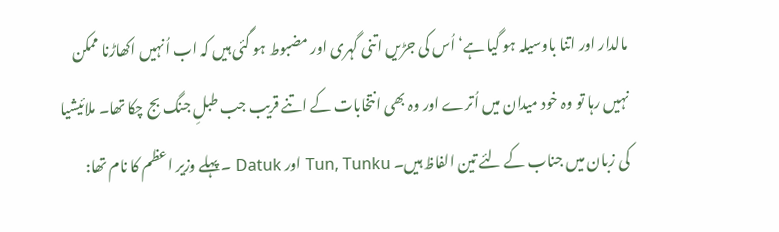مالدار اور اتنا باوسیلہ ہو گیا ہے‘ اُس کی جڑیں اتنی گہری اور مضبوط ہو گئی ہیں کہ اب اُنہیں اکھاڑنا ممکن نہیں رہا تو وہ خود میدان میں اُترے اور وہ بھی انتخابات کے اتنے قریب جب طبلِ جنگ بج چکا تھا۔ ملائیشیا کی زبان میں جناب کے لئے تین الفاظ ہیں۔ Tun, Tunku اور Datuk ۔ پہلے وزیر اعظم کا نام تھا: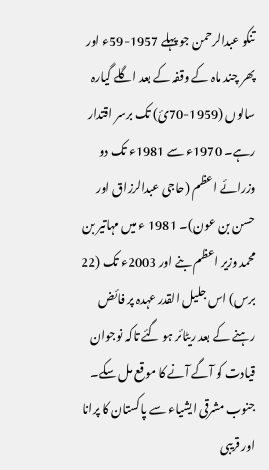تنکو عبدالرحمن جو پہلے 1957-59ء اور پھر چند ماہ کے وقفہ کے بعد اگلے گیارہ سالوں (1959-70ئ) تک برسر اقتدار رہے۔ 1970ء سے 1981ء تک دو وزرائے اعظم (حاجی عبدالرزاق اور حسن بن عون)۔ 1981 ء میں مہاتیر بن محمد وزیر اعظم بنے اور 2003ء تک (22 برس) اس جلیل القدر عہدہ پر فائض رہنے کے بعد ریٹائر ہو گئے تاکہ نوجوان قیادت کو آگے آنے کا موقع مل سکے۔
جنوب مشرقی ایشیاء سے پاکستان کا پرانا اور قریبی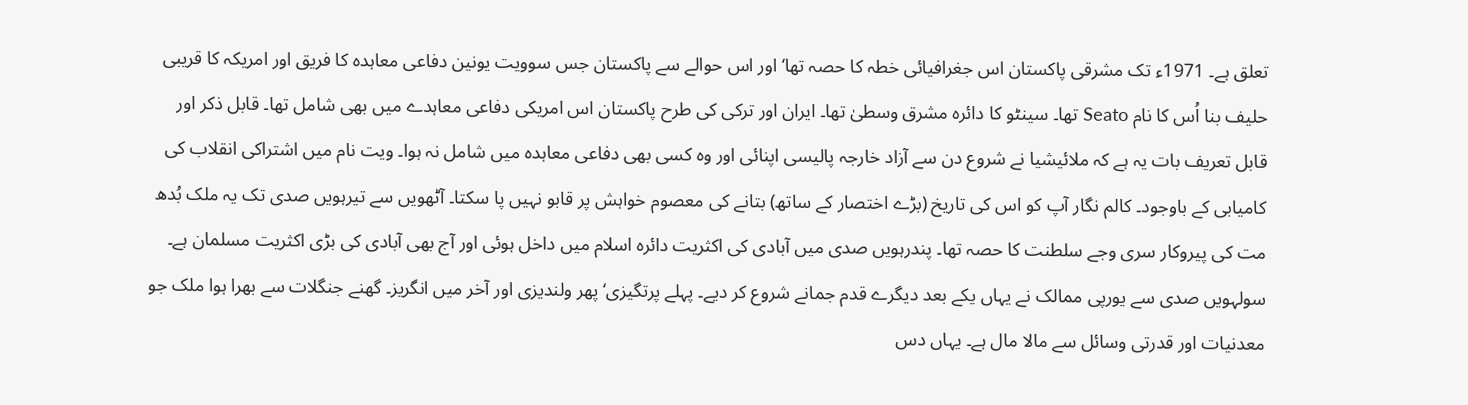تعلق ہے۔ 1971ء تک مشرقی پاکستان اس جغرافیائی خطہ کا حصہ تھا‘ اور اس حوالے سے پاکستان جس سوویت یونین دفاعی معاہدہ کا فریق اور امریکہ کا قریبی حلیف بنا اُس کا نام Seato تھا۔ سینٹو کا دائرہ مشرق وسطیٰ تھا۔ ایران اور ترکی کی طرح پاکستان اس امریکی دفاعی معاہدے میں بھی شامل تھا۔ قابل ذکر اور قابل تعریف بات یہ ہے کہ ملائیشیا نے شروع دن سے آزاد خارجہ پالیسی اپنائی اور وہ کسی بھی دفاعی معاہدہ میں شامل نہ ہوا۔ ویت نام میں اشتراکی انقلاب کی کامیابی کے باوجود۔ کالم نگار آپ کو اس کی تاریخ (بڑے اختصار کے ساتھ) بتانے کی معصوم خواہش پر قابو نہیں پا سکتا۔ آٹھویں سے تیرہویں صدی تک یہ ملک بُدھ مت کی پیروکار سری وجے سلطنت کا حصہ تھا۔ پندرہویں صدی میں آبادی کی اکثریت دائرہ اسلام میں داخل ہوئی اور آج بھی آبادی کی بڑی اکثریت مسلمان ہے۔ سولہویں صدی سے یورپی ممالک نے یہاں یکے بعد دیگرے قدم جمانے شروع کر دیے۔ پہلے پرتگیزی‘ پھر ولندیزی اور آخر میں انگریز۔ گھنے جنگلات سے بھرا ہوا ملک جو معدنیات اور قدرتی وسائل سے مالا مال ہے۔ یہاں دس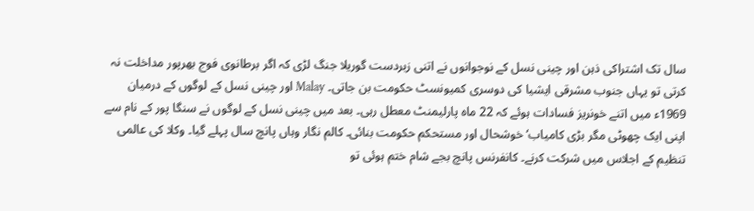سال تک اشتراکی ذہن اور چینی نسل کے نوجوانوں نے اتنی زبردست گوریلا جنگ لڑی کہ اگر برطانوی فوج بھرپور مداخلت نہ کرتی تو یہاں جنوب مشرقی ایشیا کی دوسری کمیونسٹ حکومت بن جاتی۔ Malay اور چینی نسل کے لوگوں کے درمیان 1969ء میں اتنے خونریز فسادات ہوئے کہ 22 ماہ پارلیمنٹ معطل رہی۔ بعد میں چینی نسل کے لوگوں نے سنگا پور کے نام سے اپنی ایک چھوٹی مگر بڑی کامیاب‘ خوشحال اور مستحکم حکومت بنائی۔ کالم نگار وہاں پانچ سال پہلے گیا۔ وکلا کی عالمی تنظیم کے اجلاس میں شرکت کرنے۔ کانفرنس پانچ بجے شام ختم ہوئی تو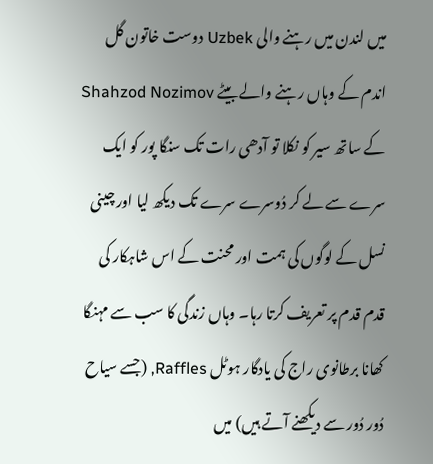میں لندن میں رہنے والی Uzbek دوست خاتون گل اندم کے وہاں رہنے والے بیٹے Shahzod Nozimov کے ساتھ سیر کو نکلا تو آدھی رات تک سنگا پور کو ایک سرے سے لے کر دُوسرے سرے تک دیکھ لیا اور چینی نسل کے لوگوں کی ہمت اور محنت کے اس شاہکار کی قدم قدم پر تعریف کرتا رہا۔ وہاں زندگی کا سب سے مہنگا کھانا برطانوی راج کی یادگار ہوٹل Raffles, (جسے سیاح دُور دُور سے دیکھنے آتے ہیں) میں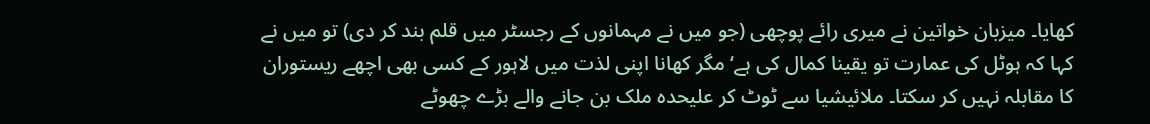کھایا۔ میزبان خواتین نے میری رائے پوچھی (جو میں نے مہمانوں کے رجسٹر میں قلم بند کر دی) تو میں نے کہا کہ ہوٹل کی عمارت تو یقینا کمال کی ہے‘ مگر کھانا اپنی لذت میں لاہور کے کسی بھی اچھے ریستوران کا مقابلہ نہیں کر سکتا۔ ملائیشیا سے ٹوٹ کر علیحدہ ملک بن جانے والے بڑے چھوٹے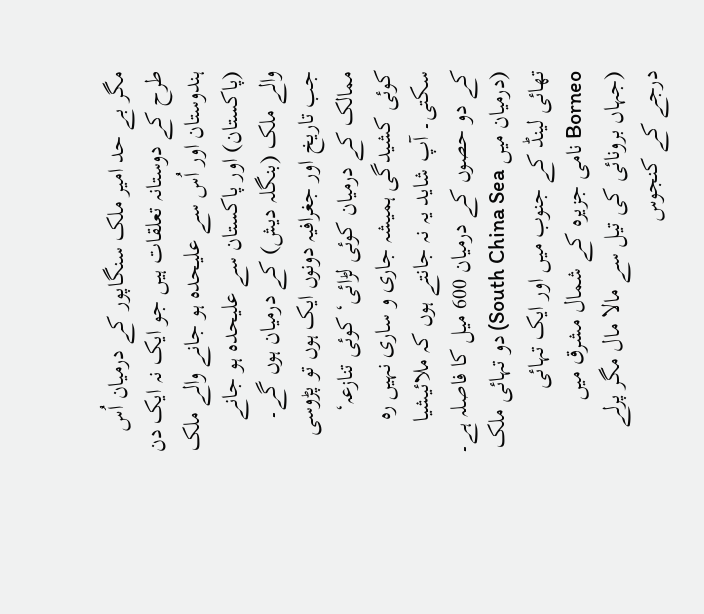مگر بے حد امیر ملک سنگاپور کے درمیان اُس طرح کے دوستانہ تعلقات ہیں جو ایک نہ ایک دن ہندوستان اور اُس سے علیحدہ ہو جانے والے ملک (پاکستان) اور پاکستان سے علیحدہ ہو جانے والے ملک (بنگلہ دیش) کے درمیان ہوں گے۔ جب تاریخ اور جغرافیہ دونوں ایک ہوں تو پڑوسی ممالک کے درمیان کوئی لڑائی‘ کوئی تنازعہ‘ کوئی کشیدگی ہمیشہ جاری و ساری نہیں رہ سکتی۔ آپ شاید یہ نہ جانتے ہوں کہ ملائیشیا کے دو حصوں کے درمیان 600 میل کا فاصلہ ہے۔ (درمیان میں South China Sea) دو تہائی ملک تھائی لینڈ کے جنوب میں اور ایک تہائی Borneo نامی جزیرہ کے شمال مشرق میں (جہاں برونائی کی تیل سے مالا مال مگر پرلے درجے کے کنجوس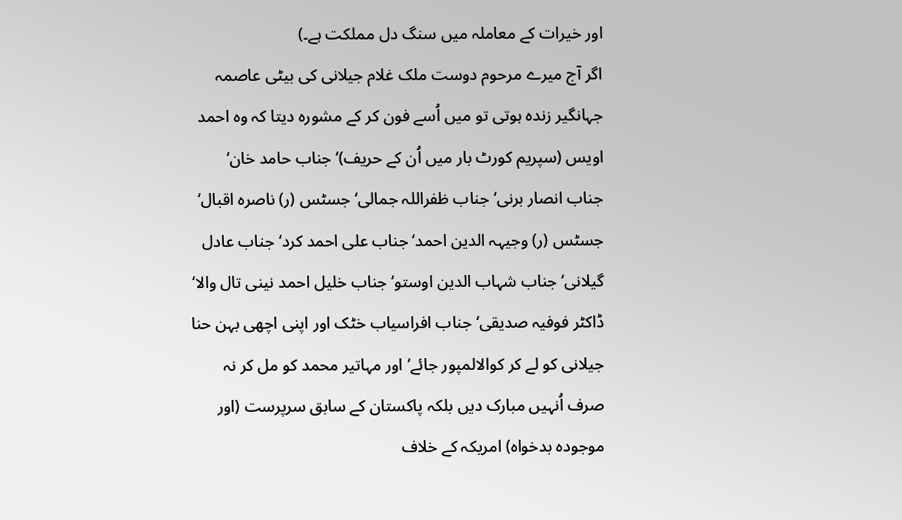اور خیرات کے معاملہ میں سنگ دل مملکت ہے۔)
اگر آج میرے مرحوم دوست ملک غلام جیلانی کی بیٹی عاصمہ جہانگیر زندہ ہوتی تو میں اُسے فون کر کے مشورہ دیتا کہ وہ احمد اویس (سپریم کورٹ بار میں اُن کے حریف)‘ جناب حامد خان‘ جناب انصار برنی‘ جناب ظفراللہ جمالی‘ جسٹس (ر) ناصرہ اقبال‘ جسٹس (ر) وجیہہ الدین احمد‘ جناب علی احمد کرد‘ جناب عادل گیلانی‘ جناب شہاب الدین اوستو‘ جناب خلیل احمد نینی تال والا‘ ڈاکٹر فوفیہ صدیقی‘ جناب افراسیاب خٹک اور اپنی اچھی بہن حنا جیلانی کو لے کر کوالالمپور جائے‘ اور مہاتیر محمد کو مل کر نہ صرف اُنہیں مبارک دیں بلکہ پاکستان کے سابق سرپرست (اور موجودہ بدخواہ) امریکہ کے خلاف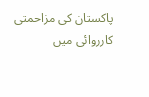پاکستان کی مزاحمتی کارروائی میں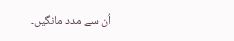اُن سے مدد مانگیں۔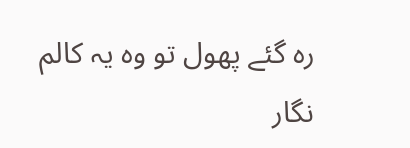رہ گئے پھول تو وہ یہ کالم نگار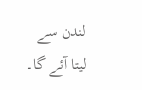لندن سے لیتا آئے گا۔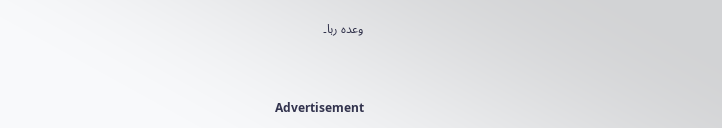وعدہ رہا۔



Advertisement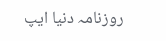روزنامہ دنیا ایپ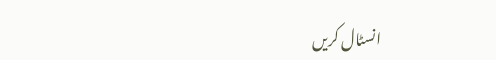انسٹال کریں